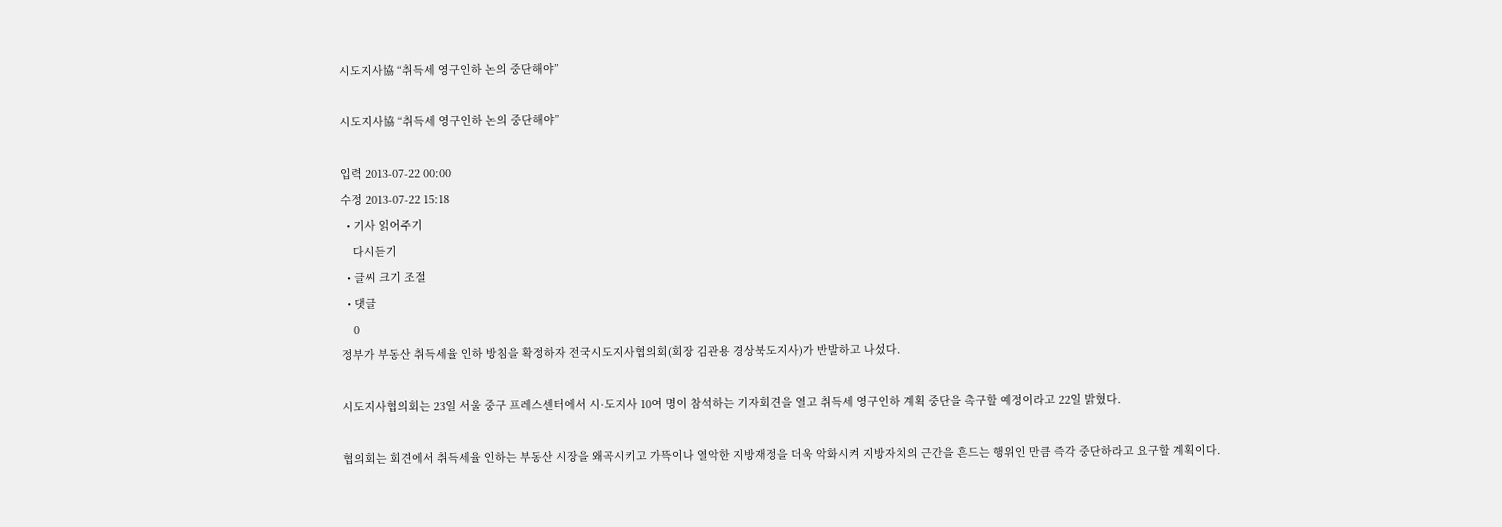시도지사協 “취득세 영구인하 논의 중단해야”

시도지사協 “취득세 영구인하 논의 중단해야”

입력 2013-07-22 00:00
수정 2013-07-22 15:18
  • 기사 읽어주기
    다시듣기
  • 글씨 크기 조절
  • 댓글
    0
정부가 부동산 취득세율 인하 방침을 확정하자 전국시도지사협의회(회장 김관용 경상북도지사)가 반발하고 나섰다.

시도지사협의회는 23일 서울 중구 프레스센터에서 시·도지사 10여 명이 참석하는 기자회견을 열고 취득세 영구인하 계획 중단을 촉구할 예정이라고 22일 밝혔다.

협의회는 회견에서 취득세율 인하는 부동산 시장을 왜곡시키고 가뜩이나 열악한 지방재정을 더욱 악화시켜 지방자치의 근간을 흔드는 행위인 만큼 즉각 중단하라고 요구할 계획이다.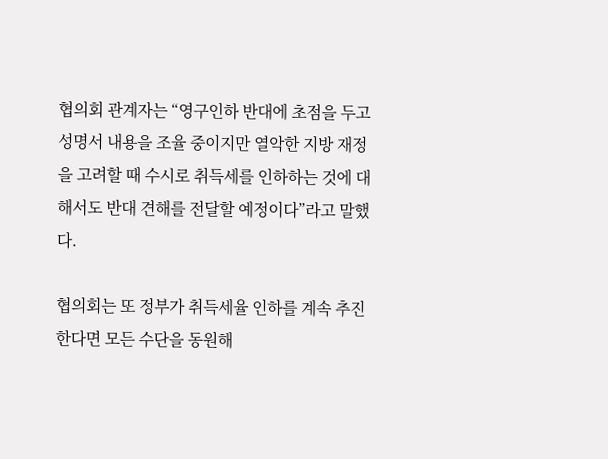협의회 관계자는 “영구인하 반대에 초점을 두고 성명서 내용을 조율 중이지만 열악한 지방 재정을 고려할 때 수시로 취득세를 인하하는 것에 대해서도 반대 견해를 전달할 예정이다”라고 말했다.

협의회는 또 정부가 취득세율 인하를 계속 추진한다면 모든 수단을 동원해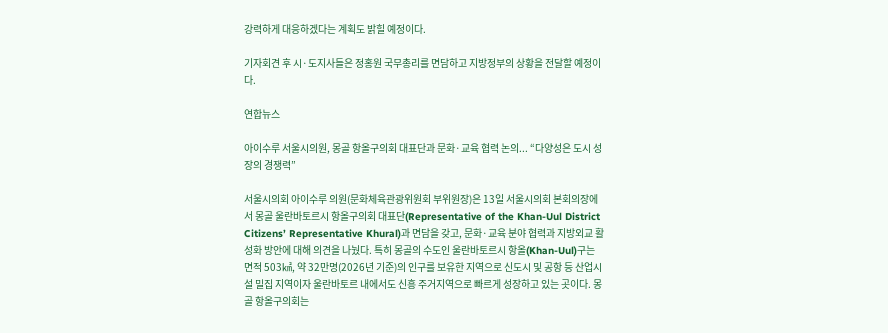강력하게 대응하겠다는 계획도 밝힐 예정이다.

기자회견 후 시·도지사들은 정홍원 국무총리를 면담하고 지방정부의 상황을 전달할 예정이다.

연합뉴스

아이수루 서울시의원, 몽골 항올구의회 대표단과 문화·교육 협력 논의... “다양성은 도시 성장의 경쟁력”

서울시의회 아이수루 의원(문화체육관광위원회 부위원장)은 13일 서울시의회 본회의장에서 몽골 울란바토르시 항올구의회 대표단(Representative of the Khan-Uul District Citizens’ Representative Khural)과 면담을 갖고, 문화·교육 분야 협력과 지방외교 활성화 방안에 대해 의견을 나눴다. 특히 몽골의 수도인 울란바토르시 항올(Khan-Uul)구는 면적 503㎢, 약 32만명(2026년 기준)의 인구를 보유한 지역으로 신도시 및 공항 등 산업시설 밀집 지역이자 울란바토르 내에서도 신흥 주거지역으로 빠르게 성장하고 있는 곳이다. 몽골 항올구의회는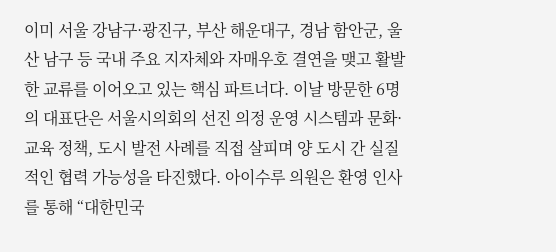이미 서울 강남구·광진구, 부산 해운대구, 경남 함안군, 울산 남구 등 국내 주요 지자체와 자매우호 결연을 맺고 활발한 교류를 이어오고 있는 핵심 파트너다. 이날 방문한 6명의 대표단은 서울시의회의 선진 의정 운영 시스템과 문화·교육 정책, 도시 발전 사례를 직접 살피며 양 도시 간 실질적인 협력 가능성을 타진했다. 아이수루 의원은 환영 인사를 통해 “대한민국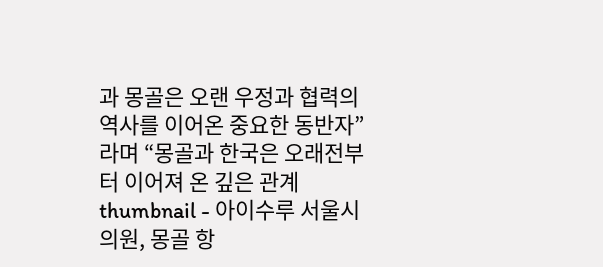과 몽골은 오랜 우정과 협력의 역사를 이어온 중요한 동반자”라며 “몽골과 한국은 오래전부터 이어져 온 깊은 관계
thumbnail - 아이수루 서울시의원, 몽골 항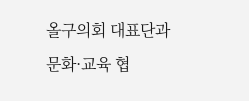올구의회 대표단과 문화·교육 협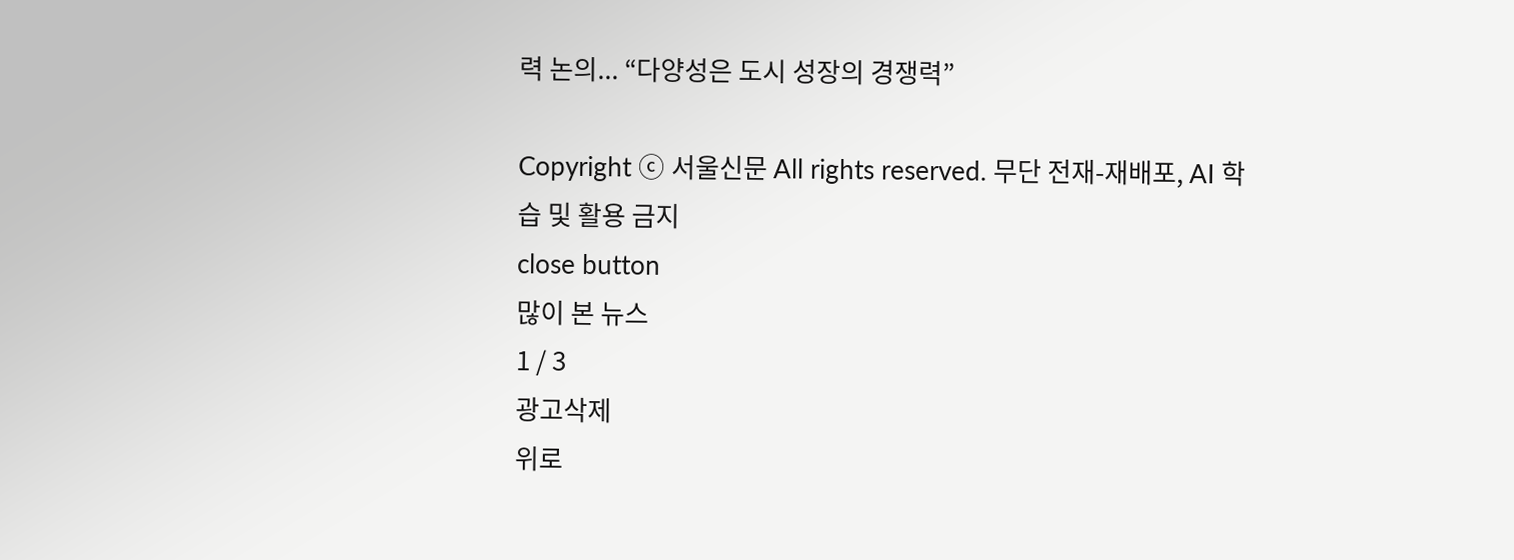력 논의... “다양성은 도시 성장의 경쟁력”

Copyright ⓒ 서울신문 All rights reserved. 무단 전재-재배포, AI 학습 및 활용 금지
close button
많이 본 뉴스
1 / 3
광고삭제
위로